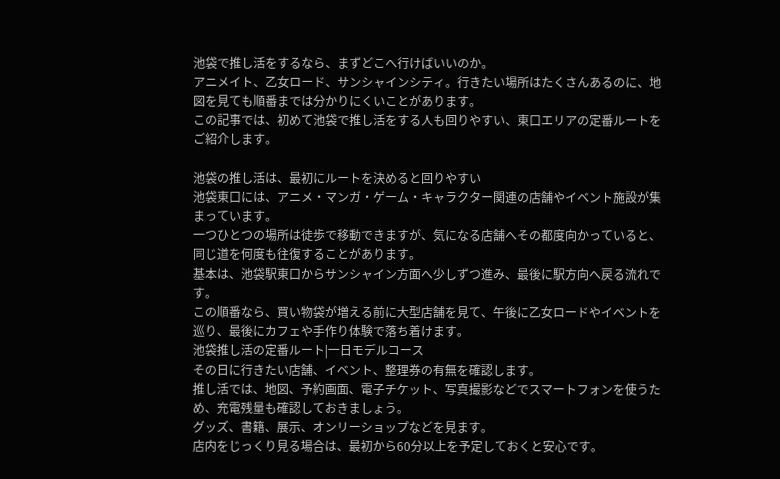池袋で推し活をするなら、まずどこへ行けばいいのか。
アニメイト、乙女ロード、サンシャインシティ。行きたい場所はたくさんあるのに、地図を見ても順番までは分かりにくいことがあります。
この記事では、初めて池袋で推し活をする人も回りやすい、東口エリアの定番ルートをご紹介します。

池袋の推し活は、最初にルートを決めると回りやすい
池袋東口には、アニメ・マンガ・ゲーム・キャラクター関連の店舗やイベント施設が集まっています。
一つひとつの場所は徒歩で移動できますが、気になる店舗へその都度向かっていると、同じ道を何度も往復することがあります。
基本は、池袋駅東口からサンシャイン方面へ少しずつ進み、最後に駅方向へ戻る流れです。
この順番なら、買い物袋が増える前に大型店舗を見て、午後に乙女ロードやイベントを巡り、最後にカフェや手作り体験で落ち着けます。
池袋推し活の定番ルート|一日モデルコース
その日に行きたい店舗、イベント、整理券の有無を確認します。
推し活では、地図、予約画面、電子チケット、写真撮影などでスマートフォンを使うため、充電残量も確認しておきましょう。
グッズ、書籍、展示、オンリーショップなどを見ます。
店内をじっくり見る場合は、最初から60分以上を予定しておくと安心です。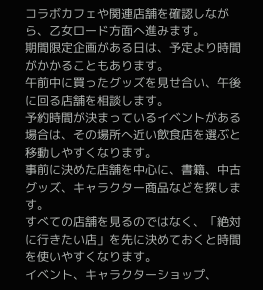コラボカフェや関連店舗を確認しながら、乙女ロード方面へ進みます。
期間限定企画がある日は、予定より時間がかかることもあります。
午前中に買ったグッズを見せ合い、午後に回る店舗を相談します。
予約時間が決まっているイベントがある場合は、その場所へ近い飲食店を選ぶと移動しやすくなります。
事前に決めた店舗を中心に、書籍、中古グッズ、キャラクター商品などを探します。
すべての店舗を見るのではなく、「絶対に行きたい店」を先に決めておくと時間を使いやすくなります。
イベント、キャラクターショップ、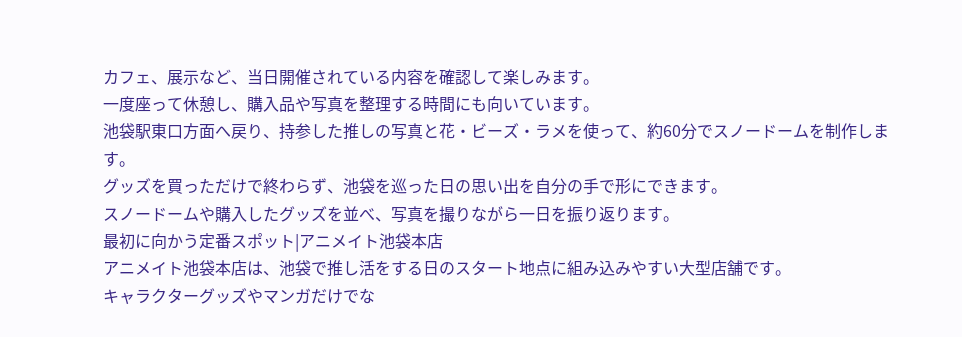カフェ、展示など、当日開催されている内容を確認して楽しみます。
一度座って休憩し、購入品や写真を整理する時間にも向いています。
池袋駅東口方面へ戻り、持参した推しの写真と花・ビーズ・ラメを使って、約60分でスノードームを制作します。
グッズを買っただけで終わらず、池袋を巡った日の思い出を自分の手で形にできます。
スノードームや購入したグッズを並べ、写真を撮りながら一日を振り返ります。
最初に向かう定番スポット|アニメイト池袋本店
アニメイト池袋本店は、池袋で推し活をする日のスタート地点に組み込みやすい大型店舗です。
キャラクターグッズやマンガだけでな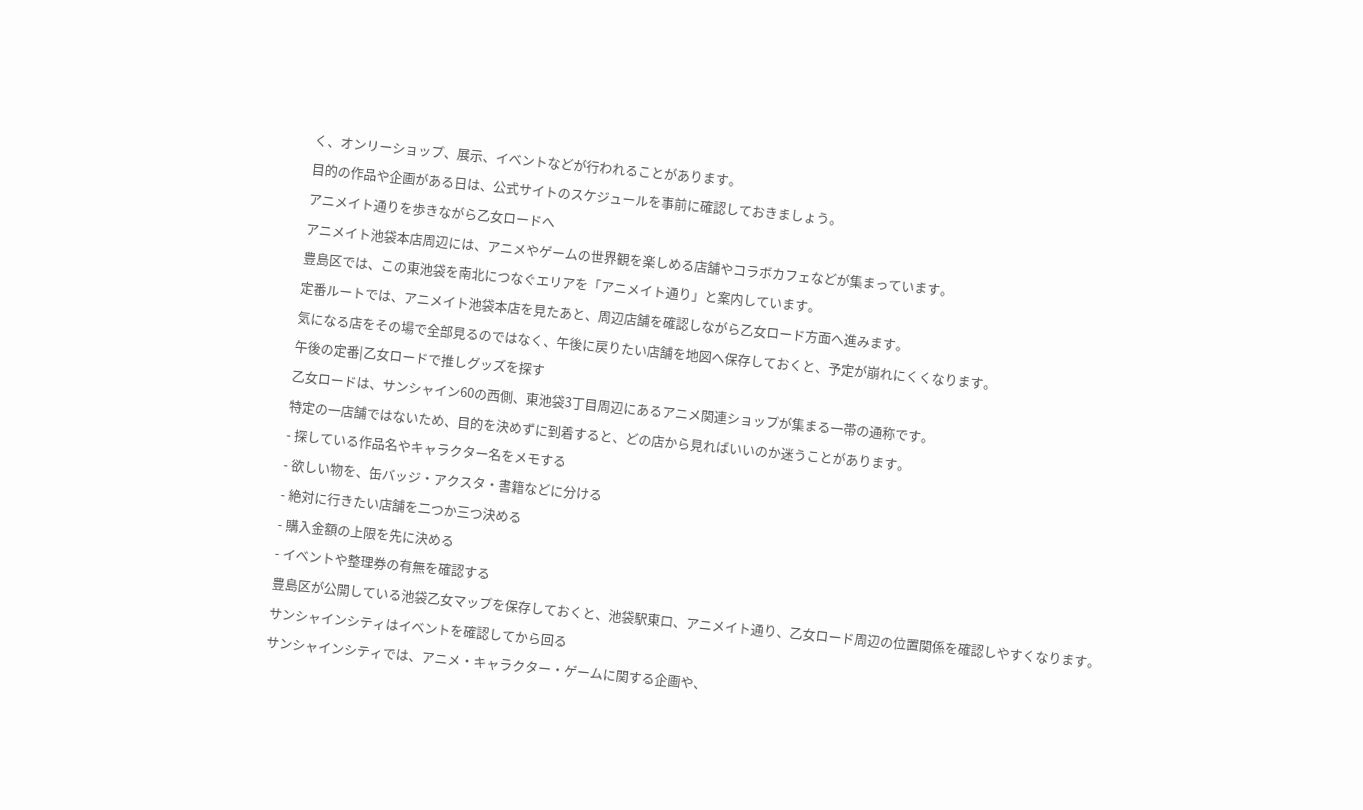く、オンリーショップ、展示、イベントなどが行われることがあります。
目的の作品や企画がある日は、公式サイトのスケジュールを事前に確認しておきましょう。
アニメイト通りを歩きながら乙女ロードへ
アニメイト池袋本店周辺には、アニメやゲームの世界観を楽しめる店舗やコラボカフェなどが集まっています。
豊島区では、この東池袋を南北につなぐエリアを「アニメイト通り」と案内しています。
定番ルートでは、アニメイト池袋本店を見たあと、周辺店舗を確認しながら乙女ロード方面へ進みます。
気になる店をその場で全部見るのではなく、午後に戻りたい店舗を地図へ保存しておくと、予定が崩れにくくなります。
午後の定番|乙女ロードで推しグッズを探す
乙女ロードは、サンシャイン60の西側、東池袋3丁目周辺にあるアニメ関連ショップが集まる一帯の通称です。
特定の一店舗ではないため、目的を決めずに到着すると、どの店から見ればいいのか迷うことがあります。
- 探している作品名やキャラクター名をメモする
- 欲しい物を、缶バッジ・アクスタ・書籍などに分ける
- 絶対に行きたい店舗を二つか三つ決める
- 購入金額の上限を先に決める
- イベントや整理券の有無を確認する
豊島区が公開している池袋乙女マップを保存しておくと、池袋駅東口、アニメイト通り、乙女ロード周辺の位置関係を確認しやすくなります。
サンシャインシティはイベントを確認してから回る
サンシャインシティでは、アニメ・キャラクター・ゲームに関する企画や、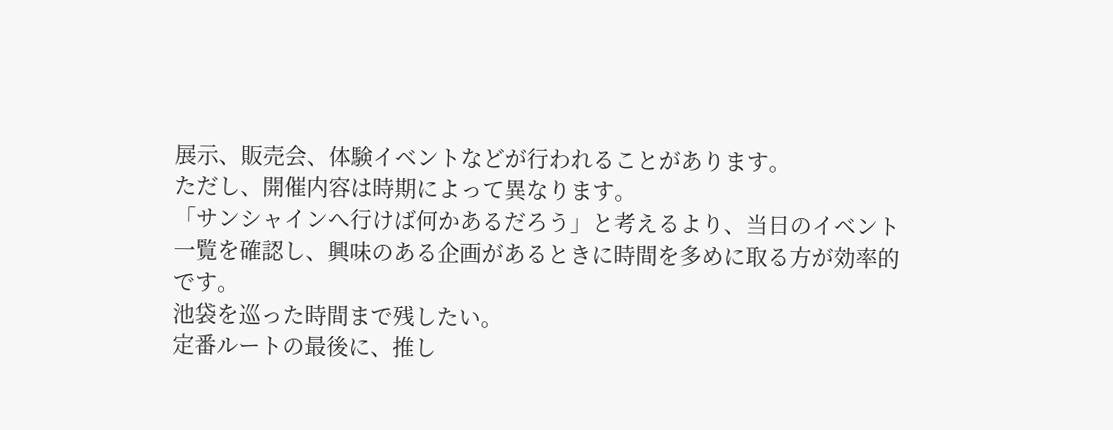展示、販売会、体験イベントなどが行われることがあります。
ただし、開催内容は時期によって異なります。
「サンシャインへ行けば何かあるだろう」と考えるより、当日のイベント一覧を確認し、興味のある企画があるときに時間を多めに取る方が効率的です。
池袋を巡った時間まで残したい。
定番ルートの最後に、推し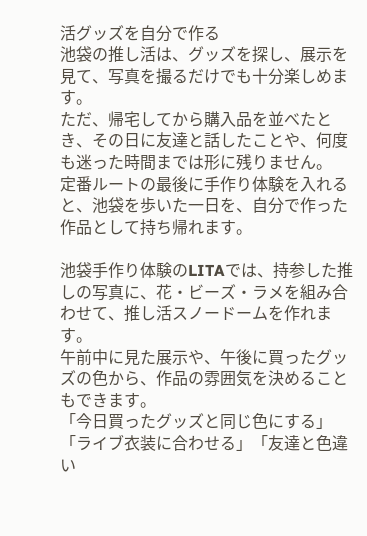活グッズを自分で作る
池袋の推し活は、グッズを探し、展示を見て、写真を撮るだけでも十分楽しめます。
ただ、帰宅してから購入品を並べたとき、その日に友達と話したことや、何度も迷った時間までは形に残りません。
定番ルートの最後に手作り体験を入れると、池袋を歩いた一日を、自分で作った作品として持ち帰れます。

池袋手作り体験のLITAでは、持参した推しの写真に、花・ビーズ・ラメを組み合わせて、推し活スノードームを作れます。
午前中に見た展示や、午後に買ったグッズの色から、作品の雰囲気を決めることもできます。
「今日買ったグッズと同じ色にする」「ライブ衣装に合わせる」「友達と色違い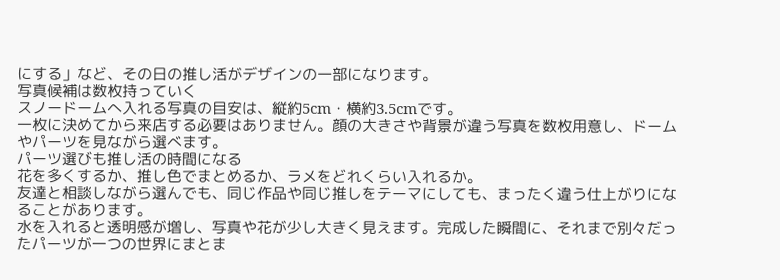にする」など、その日の推し活がデザインの一部になります。
写真候補は数枚持っていく
スノードームへ入れる写真の目安は、縦約5cm・横約3.5cmです。
一枚に決めてから来店する必要はありません。顔の大きさや背景が違う写真を数枚用意し、ドームやパーツを見ながら選べます。
パーツ選びも推し活の時間になる
花を多くするか、推し色でまとめるか、ラメをどれくらい入れるか。
友達と相談しながら選んでも、同じ作品や同じ推しをテーマにしても、まったく違う仕上がりになることがあります。
水を入れると透明感が増し、写真や花が少し大きく見えます。完成した瞬間に、それまで別々だったパーツが一つの世界にまとま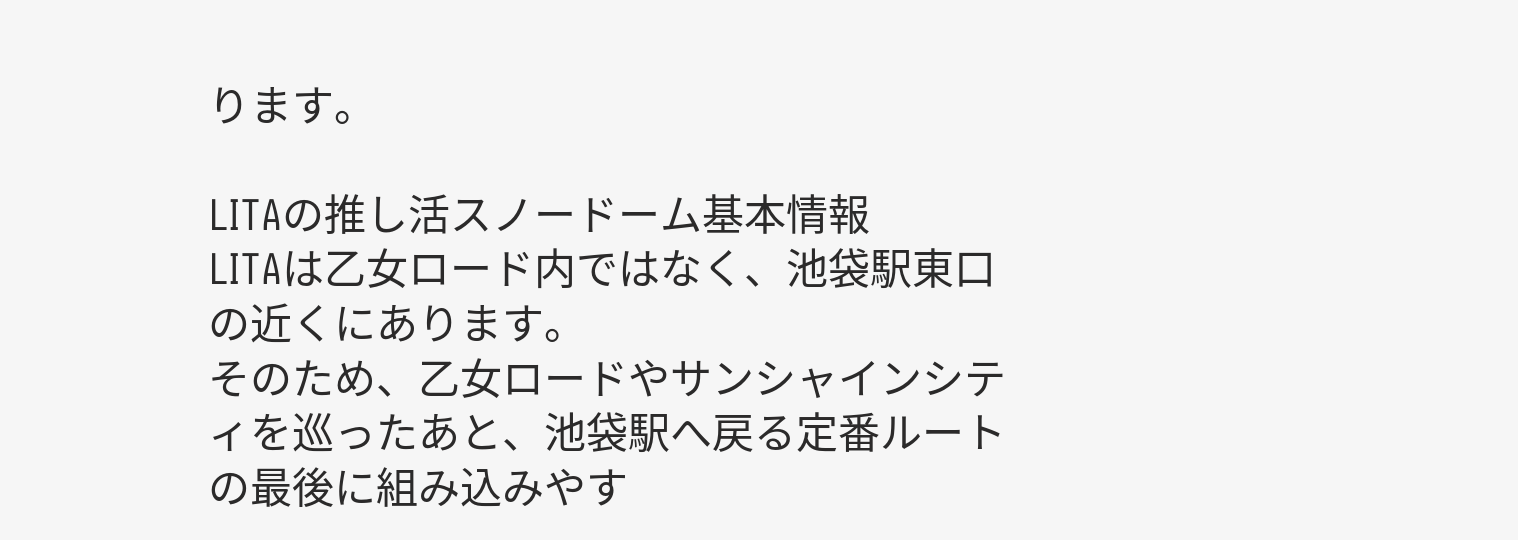ります。

LITAの推し活スノードーム基本情報
LITAは乙女ロード内ではなく、池袋駅東口の近くにあります。
そのため、乙女ロードやサンシャインシティを巡ったあと、池袋駅へ戻る定番ルートの最後に組み込みやす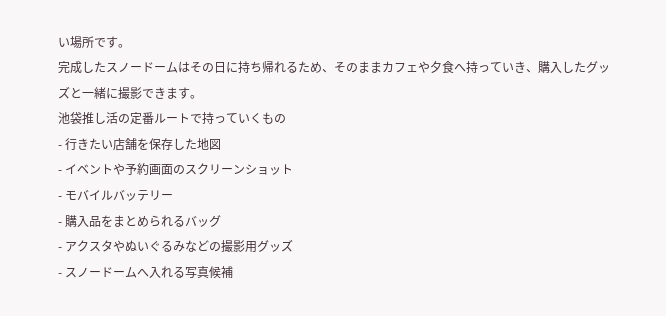い場所です。
完成したスノードームはその日に持ち帰れるため、そのままカフェや夕食へ持っていき、購入したグッズと一緒に撮影できます。
池袋推し活の定番ルートで持っていくもの
- 行きたい店舗を保存した地図
- イベントや予約画面のスクリーンショット
- モバイルバッテリー
- 購入品をまとめられるバッグ
- アクスタやぬいぐるみなどの撮影用グッズ
- スノードームへ入れる写真候補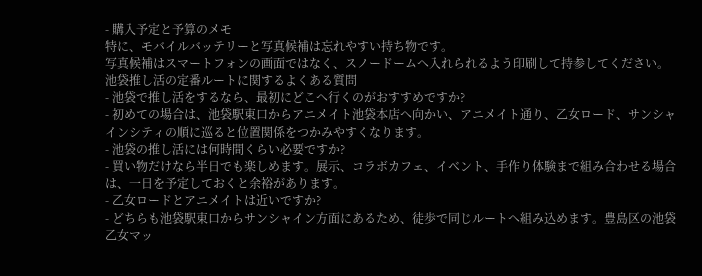- 購入予定と予算のメモ
特に、モバイルバッテリーと写真候補は忘れやすい持ち物です。
写真候補はスマートフォンの画面ではなく、スノードームへ入れられるよう印刷して持参してください。
池袋推し活の定番ルートに関するよくある質問
- 池袋で推し活をするなら、最初にどこへ行くのがおすすめですか?
- 初めての場合は、池袋駅東口からアニメイト池袋本店へ向かい、アニメイト通り、乙女ロード、サンシャインシティの順に巡ると位置関係をつかみやすくなります。
- 池袋の推し活には何時間くらい必要ですか?
- 買い物だけなら半日でも楽しめます。展示、コラボカフェ、イベント、手作り体験まで組み合わせる場合は、一日を予定しておくと余裕があります。
- 乙女ロードとアニメイトは近いですか?
- どちらも池袋駅東口からサンシャイン方面にあるため、徒歩で同じルートへ組み込めます。豊島区の池袋乙女マッ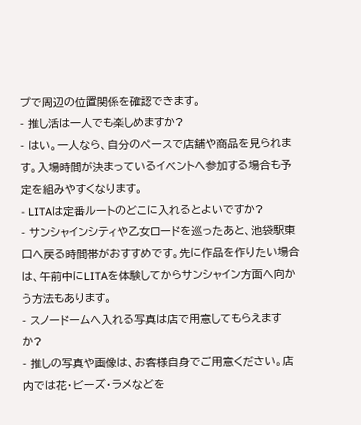プで周辺の位置関係を確認できます。
- 推し活は一人でも楽しめますか?
- はい。一人なら、自分のペースで店舗や商品を見られます。入場時間が決まっているイベントへ参加する場合も予定を組みやすくなります。
- LITAは定番ルートのどこに入れるとよいですか?
- サンシャインシティや乙女ロードを巡ったあと、池袋駅東口へ戻る時間帯がおすすめです。先に作品を作りたい場合は、午前中にLITAを体験してからサンシャイン方面へ向かう方法もあります。
- スノードームへ入れる写真は店で用意してもらえますか?
- 推しの写真や画像は、お客様自身でご用意ください。店内では花・ビーズ・ラメなどを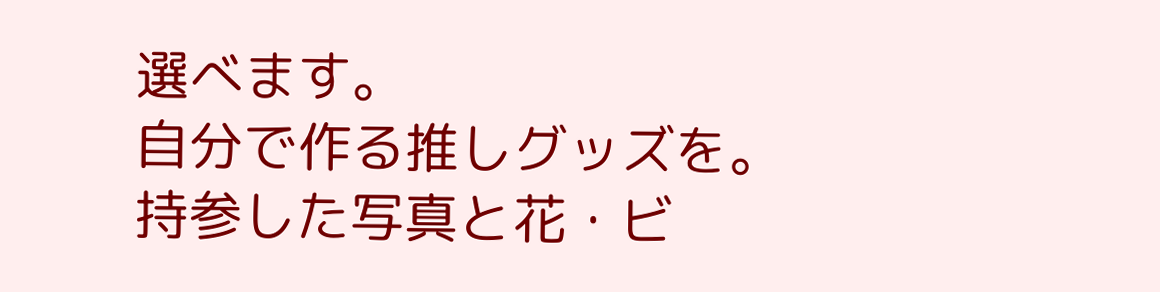選べます。
自分で作る推しグッズを。
持参した写真と花・ビ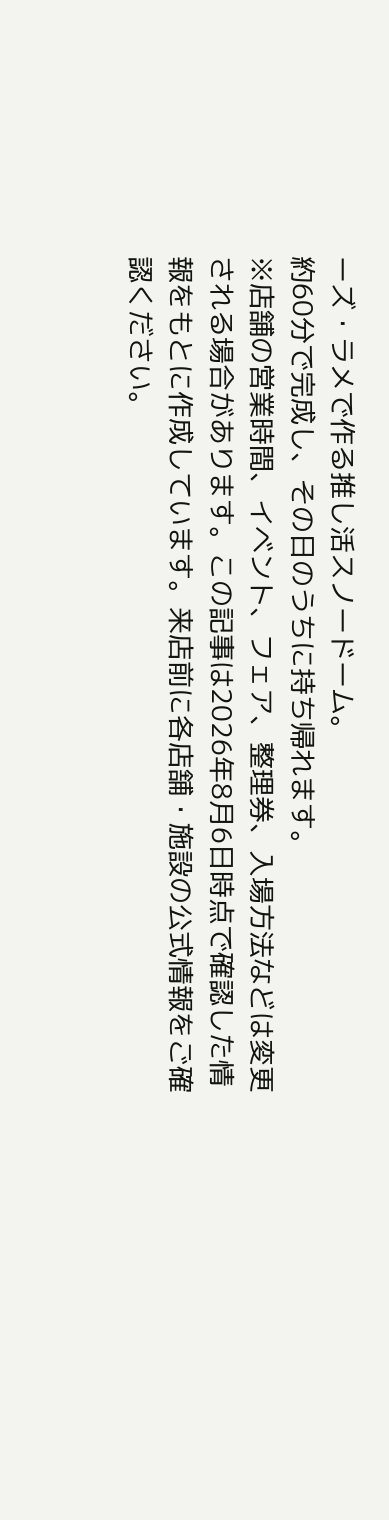ーズ・ラメで作る推し活スノードーム。
約60分で完成し、その日のうちに持ち帰れます。
※店舗の営業時間、イベント、フェア、整理券、入場方法などは変更される場合があります。この記事は2026年8月6日時点で確認した情報をもとに作成しています。来店前に各店舗・施設の公式情報をご確認ください。